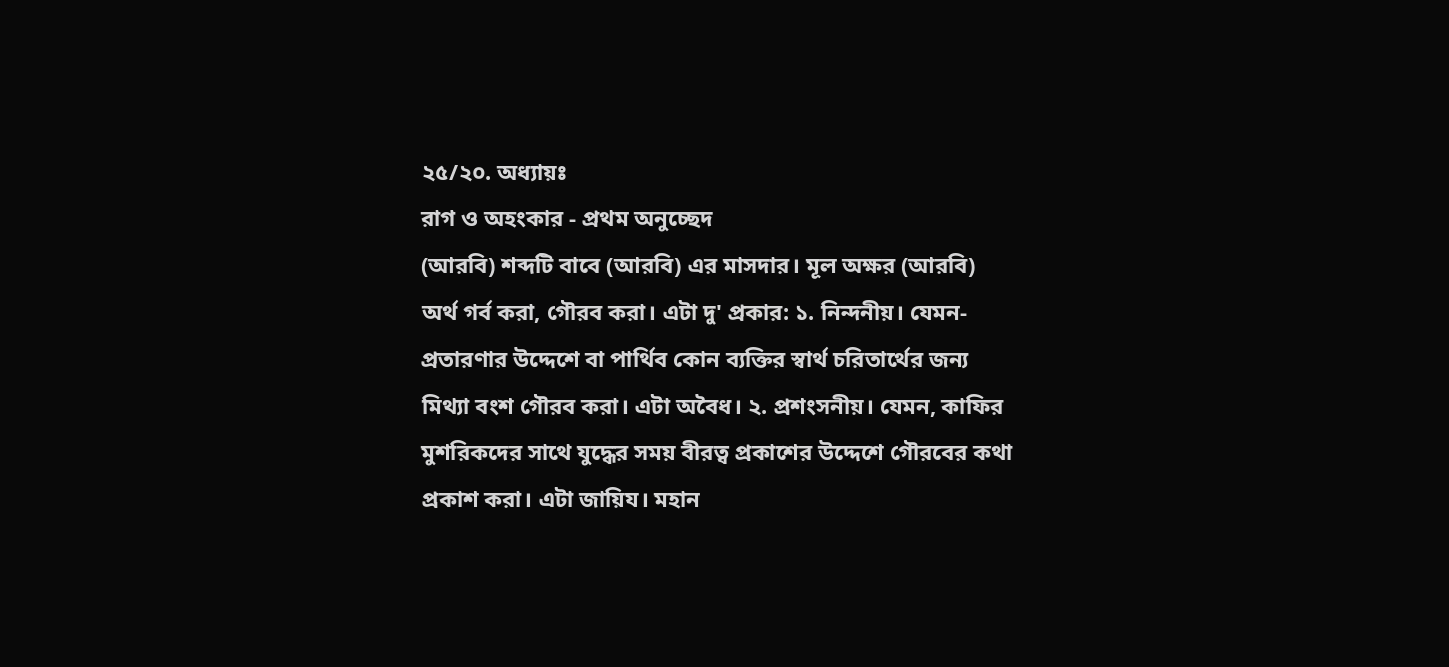২৫/২০. অধ্যায়ঃ
রাগ ও অহংকার - প্রথম অনুচ্ছেদ
(আরবি) শব্দটি বাবে (আরবি) এর মাসদার। মূল অক্ষর (আরবি) অর্থ গর্ব করা, গৌরব করা। এটা দু' প্রকার: ১. নিন্দনীয়। যেমন- প্রতারণার উদ্দেশে বা পার্থিব কোন ব্যক্তির স্বার্থ চরিতার্থের জন্য মিথ্যা বংশ গৌরব করা। এটা অবৈধ। ২. প্রশংসনীয়। যেমন, কাফির মুশরিকদের সাথে যুদ্ধের সময় বীরত্ব প্রকাশের উদ্দেশে গৌরবের কথা প্রকাশ করা। এটা জায়িয। মহান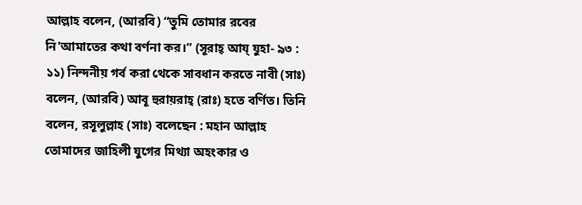আল্লাহ বলেন, (আরবি) “তুমি তোমার রবের নি'আমাতের কথা বর্ণনা কর।” (সূরাহ্ আয্ যুহা- ৯৩ : ১১) নিন্দনীয় গর্ব করা থেকে সাবধান করতে নাবী (সাঃ) বলেন, (আরবি) আবূ হুরায়রাহ্ (রাঃ) হতে বর্ণিত। তিনি বলেন, রসূলুল্লাহ (সাঃ) বলেছেন : মহান আল্লাহ তোমাদের জাহিলী যুগের মিথ্যা অহংকার ও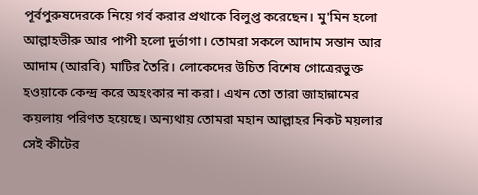পূর্বপুরুষদেরকে নিয়ে গর্ব করার প্রথাকে বিলুপ্ত করেছেন। মু'মিন হলো আল্লাহভীরু আর পাপী হলো দুর্ভাগা। তোমরা সকলে আদাম সন্তান আর আদাম (আরবি) মাটির তৈরি। লোকেদের উচিত বিশেষ গোত্রেরভুক্ত হওয়াকে কেন্দ্র করে অহংকার না করা। এখন তো তারা জাহান্নামের কয়লায় পরিণত হয়েছে। অন্যথায় তোমরা মহান আল্লাহর নিকট ময়লার সেই কীটের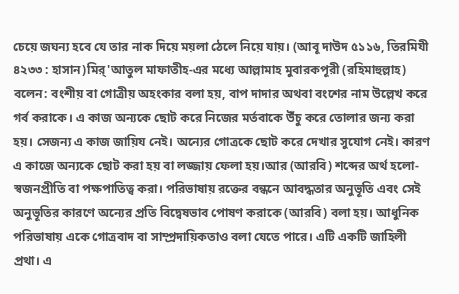চেয়ে জঘন্য হবে যে তার নাক দিয়ে ময়লা ঠেলে নিয়ে যায়। (আবূ দাউদ ৫১১৬, তিরমিযী ৪২৩৩ : হাসান)মির্'আতুল মাফাতীহ-এর মধ্যে আল্লামাহ মুবারকপূরী (রহিমাহুল্লাহ) বলেন: বংশীয় বা গোত্রীয় অহংকার বলা হয়, বাপ দাদার অথবা বংশের নাম উল্লেখ করে গর্ব করাকে। এ কাজ অন্যকে ছোট করে নিজের মর্তবাকে উঁচু করে তোলার জন্য করা হয়। সেজন্য এ কাজ জায়িয নেই। অন্যের গোত্রকে ছোট করে দেখার সুযোগ নেই। কারণ এ কাজে অন্যকে ছোট করা হয় বা লজ্জায় ফেলা হয়।আর (আরবি) শব্দের অর্থ হলো-স্বজনপ্রীতি বা পক্ষপাতিত্ব করা। পরিভাষায় রক্তের বন্ধনে আবদ্ধতার অনুভূতি এবং সেই অনুভূতির কারণে অন্যের প্রতি বিদ্বেষভাব পোষণ করাকে (আরবি) বলা হয়। আধুনিক পরিভাষায় একে গোত্রবাদ বা সাম্প্রদায়িকতাও বলা যেতে পারে। এটি একটি জাহিলী প্রথা। এ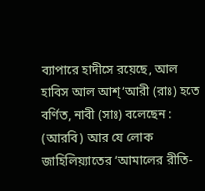ব্যাপারে হাদীসে রয়েছে, আল হাবিস আল আশ্‘আরী (রাঃ) হতে বর্ণিত, নাবী (সাঃ) বলেছেন : (আরবি) আর যে লোক জাহিলিয়্যাতের ‘আমালের রীতি-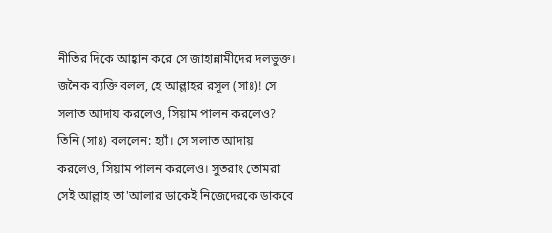নীতির দিকে আহ্বান করে সে জাহান্নামীদের দলভুক্ত। জনৈক ব্যক্তি বলল, হে আল্লাহর রসূল (সাঃ)! সে সলাত আদায করলেও, সিয়াম পালন করলেও? তিনি (সাঃ) বললেন: হ্যাঁ। সে সলাত আদায় করলেও, সিয়াম পালন করলেও। সুতরাং তোমরা সেই আল্লাহ তা'আলার ডাকেই নিজেদেরকে ডাকবে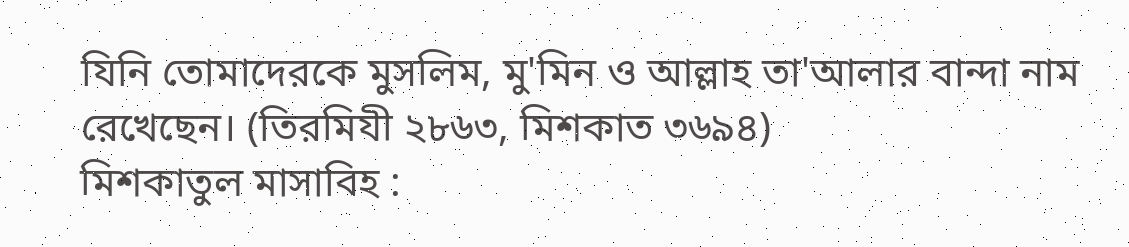যিনি তোমাদেরকে মুসলিম, মু'মিন ও আল্লাহ তা'আলার বান্দা নাম রেখেছেন। (তিরমিযী ২৮৬৩, মিশকাত ৩৬৯৪)
মিশকাতুল মাসাবিহ :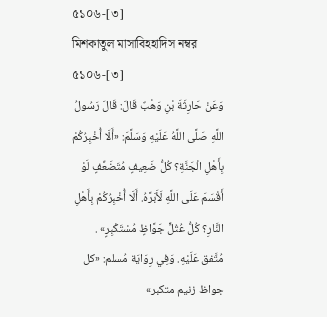৫১০৬-[৩]
মিশকাতুল মাসাবিহহাদিস নম্বর ৫১০৬-[৩]
وَعَنْ حَارِثَةَ بْنِ وَهْبٌ قَالَ: قَالَ رَسُولُ اللَّهِ صَلَّى اللَّهُ عَلَيْهِ وَسَلَّمَ: «أَلَا أُخْبِرُكُمْ بِأَهْلِ الْجَنَّةِ؟ كُلُّ ضَعِيفٍ مُتَضَعِّفٍ لَوْ أَقْسَمَ عَلَى اللَّهِ لَأَبَرَّهُ. أَلَا أُخْبِرُكُمْ بِأَهْلِ النَّارِ؟ كُلُّ عُتُلٍّ جَوَّاظٍ مُسْتَكْبِرٍ» . مُتَّفق عَلَيْهِ. وَفِي رِوَايَة مُسلم: «كل جواظ زنيم متكبر»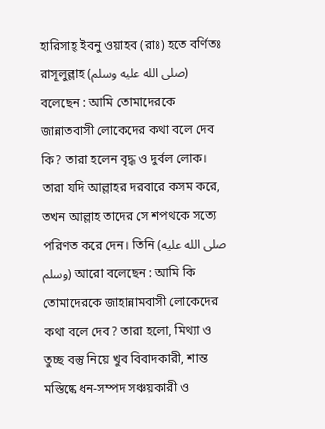হারিসাহ্ ইবনু ওয়াহব (রাঃ) হতে বর্ণিতঃ
রাসূলুল্লাহ (صلى الله عليه وسلم) বলেছেন : আমি তোমাদেরকে জান্নাতবাসী লোকেদের কথা বলে দেব কি? তারা হলেন বৃদ্ধ ও দুর্বল লোক। তারা যদি আল্লাহর দরবারে কসম করে, তখন আল্লাহ তাদের সে শপথকে সত্যে পরিণত করে দেন। তিনি (صلى الله عليه وسلم) আরো বলেছেন : আমি কি তোমাদেরকে জাহান্নামবাসী লোকেদের কথা বলে দেব? তারা হলো, মিথ্যা ও তুচ্ছ বস্তু নিয়ে খুব বিবাদকারী, শান্ত মস্তিষ্কে ধন-সম্পদ সঞ্চয়কারী ও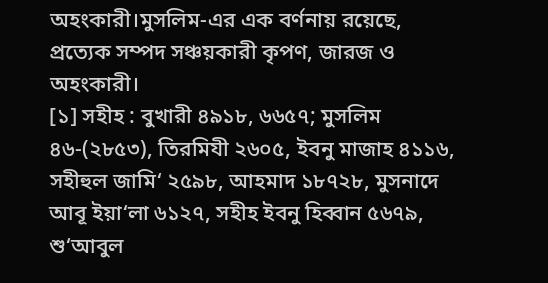অহংকারী।মুসলিম-এর এক বর্ণনায় রয়েছে, প্রত্যেক সম্পদ সঞ্চয়কারী কৃপণ, জারজ ও অহংকারী।
[১] সহীহ : বুখারী ৪৯১৮, ৬৬৫৭; মুসলিম ৪৬-(২৮৫৩), তিরমিযী ২৬০৫, ইবনু মাজাহ ৪১১৬, সহীহুল জামি‘ ২৫৯৮, আহমাদ ১৮৭২৮, মুসনাদে আবূ ইয়া‘লা ৬১২৭, সহীহ ইবনু হিব্বান ৫৬৭৯, শু‘আবুল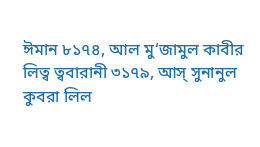ঈমান ৮১৭৪, আল মু‘জামুল কাবীর লিত্ব ত্ববারানী ৩১৭৯, আস্ সুনানুল কুবরা লিল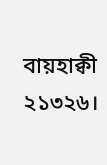বায়হাক্বী ২১৩২৬।